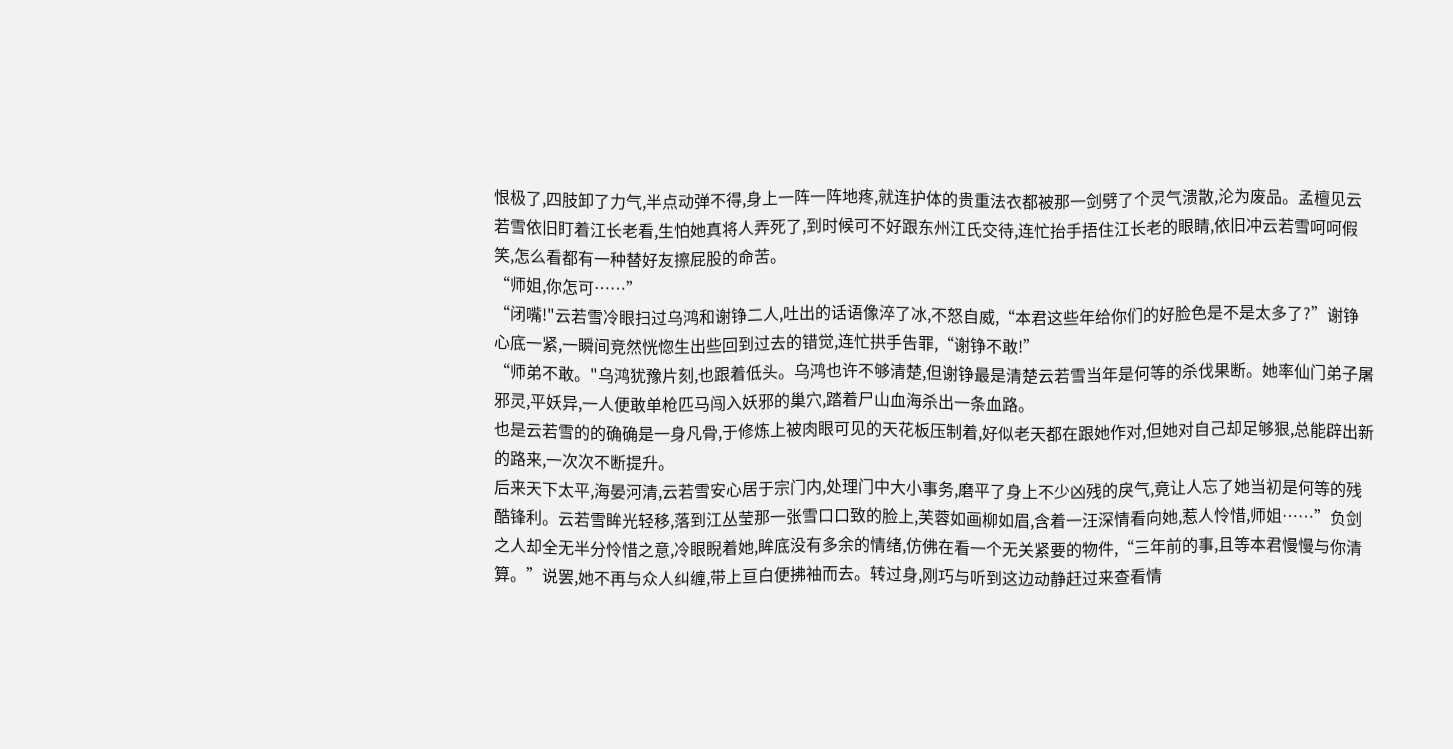恨极了,四肢卸了力气,半点动弹不得,身上一阵一阵地疼,就连护体的贵重法衣都被那一剑劈了个灵气溃散,沦为废品。孟檀见云若雪依旧盯着江长老看,生怕她真将人弄死了,到时候可不好跟东州江氏交待,连忙抬手捂住江长老的眼睛,依旧冲云若雪呵呵假笑,怎么看都有一种替好友擦屁股的命苦。
“师姐,你怎可……”
“闭嘴!"云若雪冷眼扫过乌鸿和谢铮二人,吐出的话语像淬了冰,不怒自威,“本君这些年给你们的好脸色是不是太多了?”谢铮心底一紧,一瞬间竞然恍惚生出些回到过去的错觉,连忙拱手告罪,“谢铮不敢!”
“师弟不敢。"乌鸿犹豫片刻,也跟着低头。乌鸿也许不够清楚,但谢铮最是清楚云若雪当年是何等的杀伐果断。她率仙门弟子屠邪灵,平妖异,一人便敢单枪匹马闯入妖邪的巢穴,踏着尸山血海杀出一条血路。
也是云若雪的的确确是一身凡骨,于修炼上被肉眼可见的天花板压制着,好似老天都在跟她作对,但她对自己却足够狠,总能辟出新的路来,一次次不断提升。
后来天下太平,海晏河清,云若雪安心居于宗门内,处理门中大小事务,磨平了身上不少凶残的戾气,竟让人忘了她当初是何等的残酷锋利。云若雪眸光轻移,落到江丛莹那一张雪口口致的脸上,芙蓉如画柳如眉,含着一汪深情看向她,惹人怜惜,师姐……”负剑之人却全无半分怜惜之意,冷眼睨着她,眸底没有多余的情绪,仿佛在看一个无关紧要的物件,“三年前的事,且等本君慢慢与你清算。”说罢,她不再与众人纠缠,带上亘白便拂袖而去。转过身,刚巧与听到这边动静赶过来查看情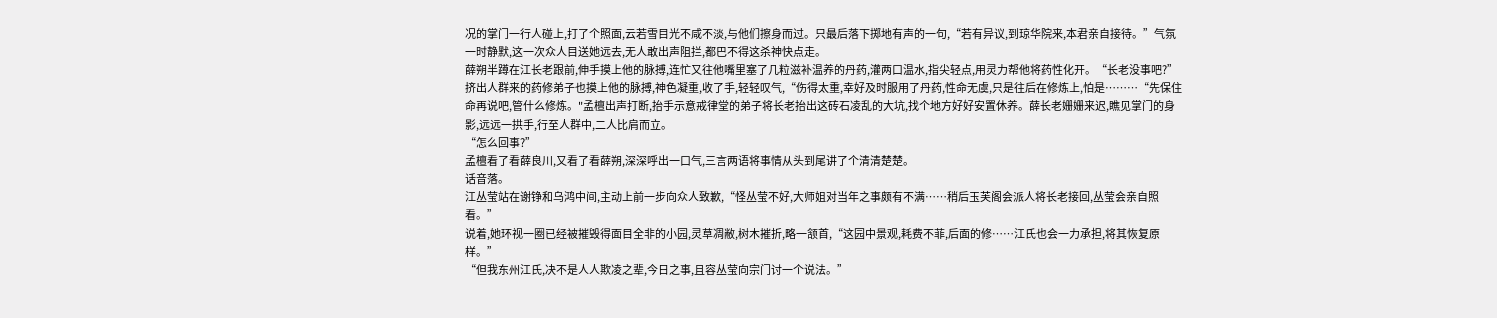况的掌门一行人碰上,打了个照面,云若雪目光不咸不淡,与他们擦身而过。只最后落下掷地有声的一句,“若有异议,到琼华院来,本君亲自接待。”气氛一时静默,这一次众人目送她远去,无人敢出声阻拦,都巴不得这杀神快点走。
薛朔半蹲在江长老跟前,伸手摸上他的脉搏,连忙又往他嘴里塞了几粒滋补温养的丹药,灌两口温水,指尖轻点,用灵力帮他将药性化开。“长老没事吧?”
挤出人群来的药修弟子也摸上他的脉搏,神色凝重,收了手,轻轻叹气,“伤得太重,幸好及时服用了丹药,性命无虞,只是往后在修炼上,怕是………“先保住命再说吧,管什么修炼。"孟檀出声打断,抬手示意戒律堂的弟子将长老抬出这砖石凌乱的大坑,找个地方好好安置休养。薛长老姗姗来迟,瞧见掌门的身影,远远一拱手,行至人群中,二人比肩而立。
“怎么回事?”
孟檀看了看薛良川,又看了看薛朔,深深呼出一口气,三言两语将事情从头到尾讲了个清清楚楚。
话音落。
江丛莹站在谢铮和乌鸿中间,主动上前一步向众人致歉,“怪丛莹不好,大师姐对当年之事颇有不满……稍后玉芙阁会派人将长老接回,丛莹会亲自照看。”
说着,她环视一圈已经被摧毁得面目全非的小园,灵草凋敝,树木摧折,略一颔首,“这园中景观,耗费不菲,后面的修……江氏也会一力承担,将其恢复原样。”
“但我东州江氏,决不是人人欺凌之辈,今日之事,且容丛莹向宗门讨一个说法。”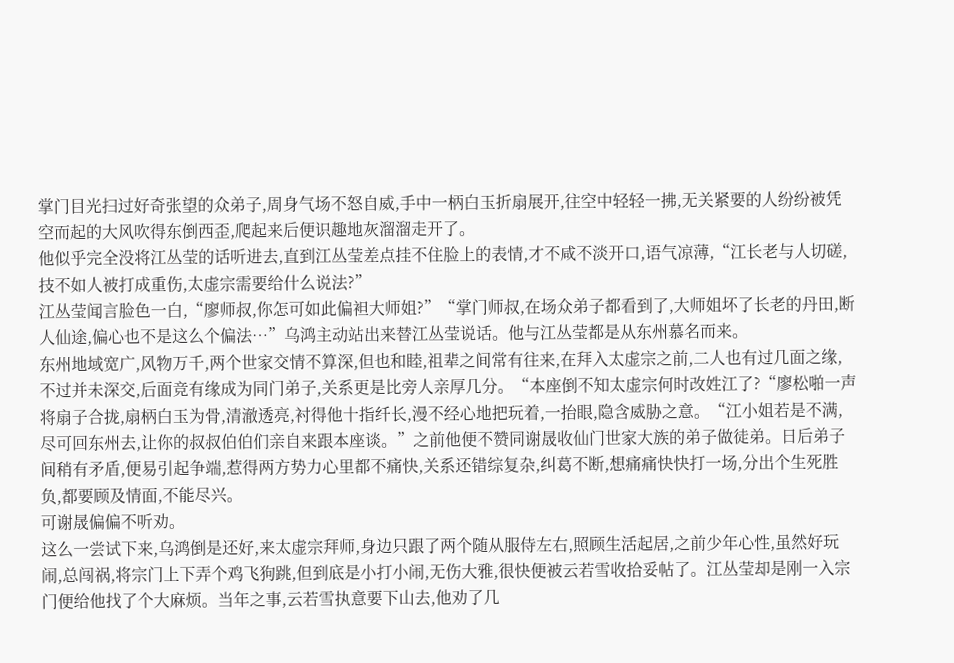掌门目光扫过好奇张望的众弟子,周身气场不怒自威,手中一柄白玉折扇展开,往空中轻轻一拂,无关紧要的人纷纷被凭空而起的大风吹得东倒西歪,爬起来后便识趣地灰溜溜走开了。
他似乎完全没将江丛莹的话听进去,直到江丛莹差点挂不住脸上的表情,才不咸不淡开口,语气凉薄,“江长老与人切磋,技不如人被打成重伤,太虚宗需要给什么说法?”
江丛莹闻言脸色一白,“廖师叔,你怎可如此偏袒大师姐?”“掌门师叔,在场众弟子都看到了,大师姐坏了长老的丹田,断人仙途,偏心也不是这么个偏法…”乌鸿主动站出来替江丛莹说话。他与江丛莹都是从东州慕名而来。
东州地域宽广,风物万千,两个世家交情不算深,但也和睦,祖辈之间常有往来,在拜入太虚宗之前,二人也有过几面之缘,不过并未深交,后面竞有缘成为同门弟子,关系更是比旁人亲厚几分。“本座倒不知太虚宗何时改姓江了?“廖松啪一声将扇子合拢,扇柄白玉为骨,清澈透亮,衬得他十指纤长,漫不经心地把玩着,一抬眼,隐含威胁之意。“江小姐若是不满,尽可回东州去,让你的叔叔伯伯们亲自来跟本座谈。”之前他便不赞同谢晟收仙门世家大族的弟子做徒弟。日后弟子间稍有矛盾,便易引起争端,惹得两方势力心里都不痛快,关系还错综复杂,纠葛不断,想痛痛快快打一场,分出个生死胜负,都要顾及情面,不能尽兴。
可谢晟偏偏不听劝。
这么一尝试下来,乌鸿倒是还好,来太虚宗拜师,身边只跟了两个随从服侍左右,照顾生活起居,之前少年心性,虽然好玩闹,总闯祸,将宗门上下弄个鸡飞狗跳,但到底是小打小闹,无伤大雅,很快便被云若雪收拾妥帖了。江丛莹却是刚一入宗门便给他找了个大麻烦。当年之事,云若雪执意要下山去,他劝了几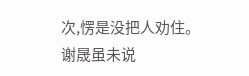次,愣是没把人劝住。谢晟虽未说